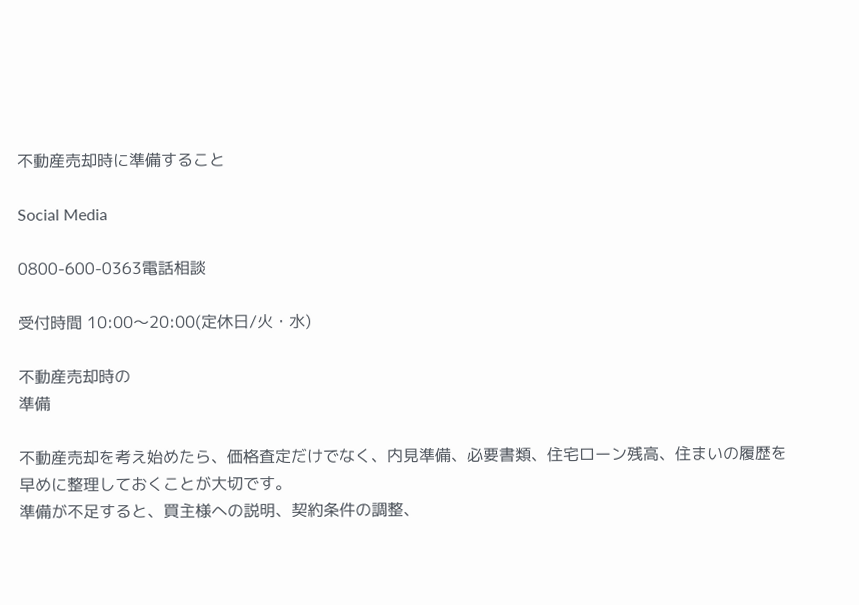不動産売却時に準備すること

Social Media

0800-600-0363電話相談

受付時間 10:00〜20:00(定休日/火・水)

不動産売却時の
準備

不動産売却を考え始めたら、価格査定だけでなく、内見準備、必要書類、住宅ローン残高、住まいの履歴を早めに整理しておくことが大切です。
準備が不足すると、買主様への説明、契約条件の調整、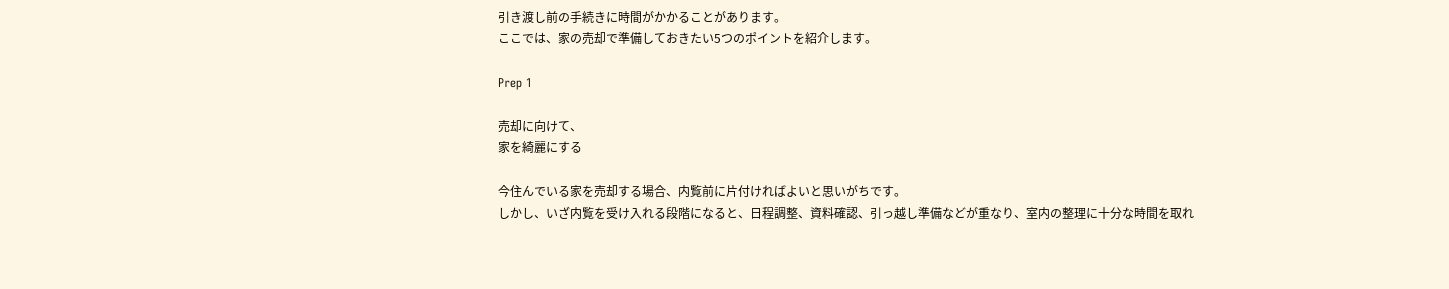引き渡し前の手続きに時間がかかることがあります。
ここでは、家の売却で準備しておきたい5つのポイントを紹介します。

Prep 1

売却に向けて、
家を綺麗にする

今住んでいる家を売却する場合、内覧前に片付ければよいと思いがちです。
しかし、いざ内覧を受け入れる段階になると、日程調整、資料確認、引っ越し準備などが重なり、室内の整理に十分な時間を取れ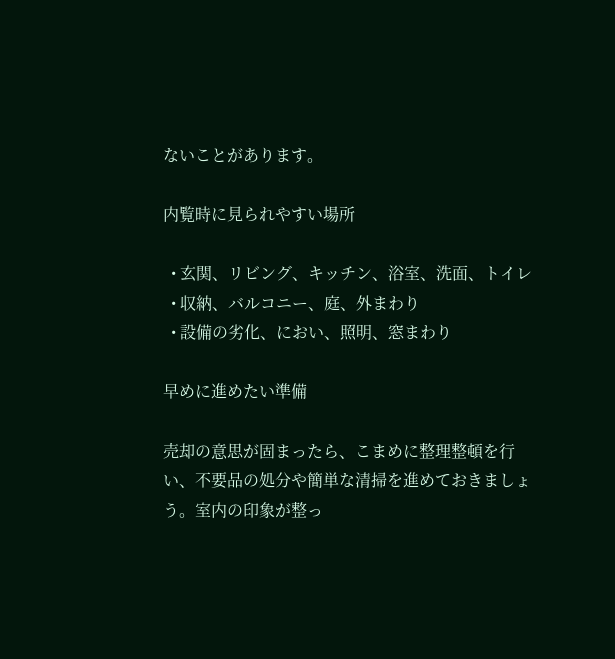ないことがあります。

内覧時に見られやすい場所

  • 玄関、リビング、キッチン、浴室、洗面、トイレ
  • 収納、バルコニー、庭、外まわり
  • 設備の劣化、におい、照明、窓まわり

早めに進めたい準備

売却の意思が固まったら、こまめに整理整頓を行い、不要品の処分や簡単な清掃を進めておきましょう。室内の印象が整っ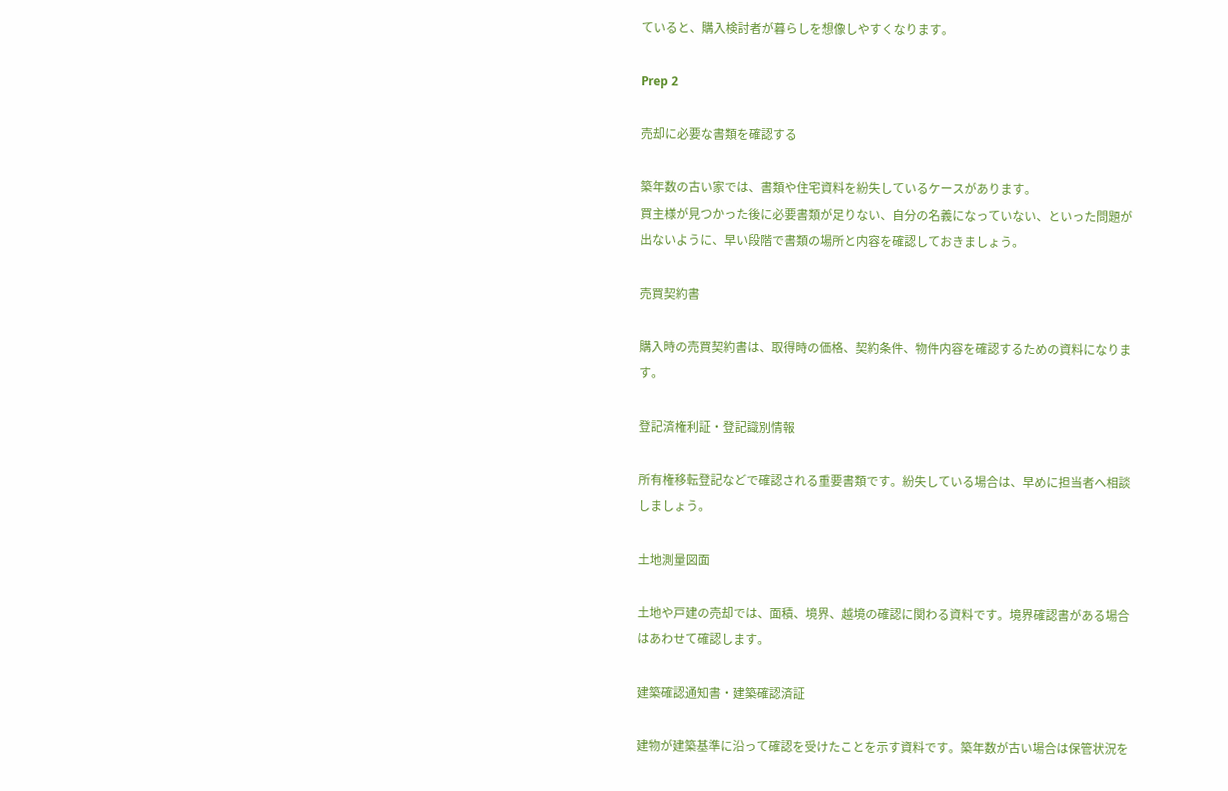ていると、購入検討者が暮らしを想像しやすくなります。

Prep 2

売却に必要な書類を確認する

築年数の古い家では、書類や住宅資料を紛失しているケースがあります。
買主様が見つかった後に必要書類が足りない、自分の名義になっていない、といった問題が出ないように、早い段階で書類の場所と内容を確認しておきましょう。

売買契約書

購入時の売買契約書は、取得時の価格、契約条件、物件内容を確認するための資料になります。

登記済権利証・登記識別情報

所有権移転登記などで確認される重要書類です。紛失している場合は、早めに担当者へ相談しましょう。

土地測量図面

土地や戸建の売却では、面積、境界、越境の確認に関わる資料です。境界確認書がある場合はあわせて確認します。

建築確認通知書・建築確認済証

建物が建築基準に沿って確認を受けたことを示す資料です。築年数が古い場合は保管状況を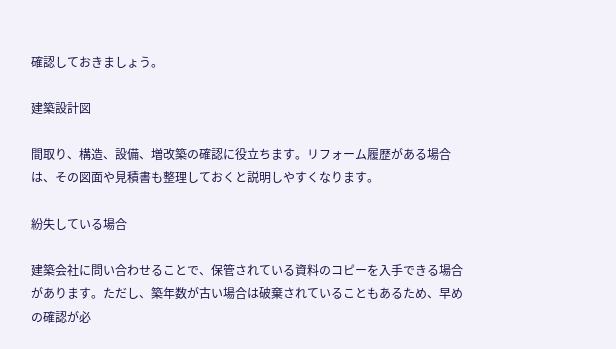確認しておきましょう。

建築設計図

間取り、構造、設備、増改築の確認に役立ちます。リフォーム履歴がある場合は、その図面や見積書も整理しておくと説明しやすくなります。

紛失している場合

建築会社に問い合わせることで、保管されている資料のコピーを入手できる場合があります。ただし、築年数が古い場合は破棄されていることもあるため、早めの確認が必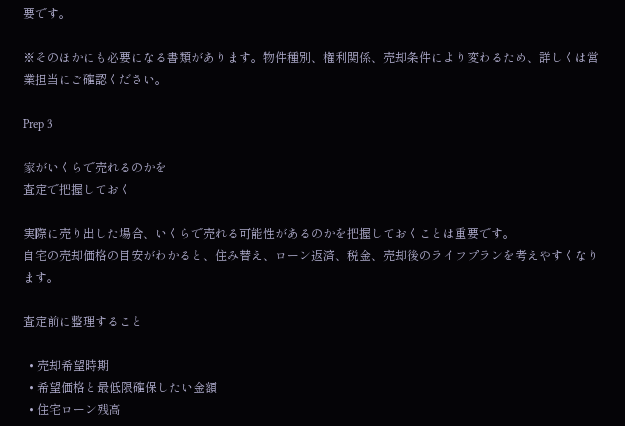要です。

※そのほかにも必要になる書類があります。物件種別、権利関係、売却条件により変わるため、詳しくは営業担当にご確認ください。

Prep 3

家がいくらで売れるのかを
査定で把握しておく

実際に売り出した場合、いくらで売れる可能性があるのかを把握しておくことは重要です。
自宅の売却価格の目安がわかると、住み替え、ローン返済、税金、売却後のライフプランを考えやすくなります。

査定前に整理すること

  • 売却希望時期
  • 希望価格と最低限確保したい金額
  • 住宅ローン残高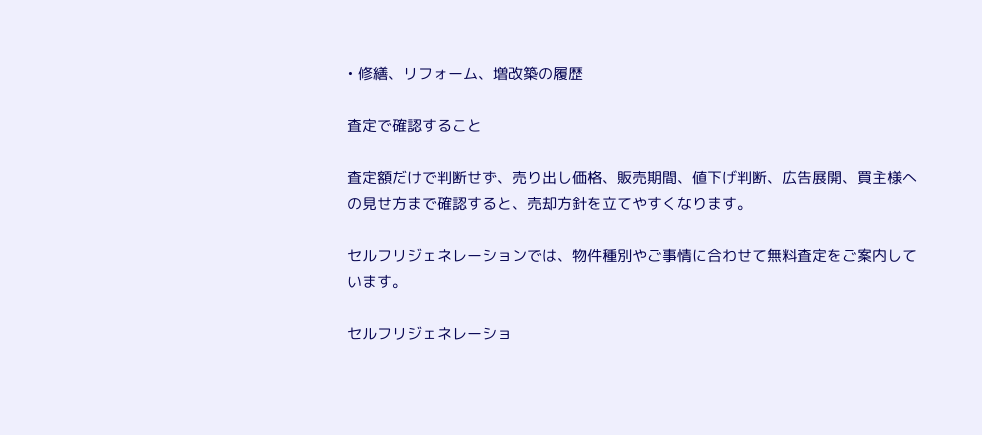• 修繕、リフォーム、増改築の履歴

査定で確認すること

査定額だけで判断せず、売り出し価格、販売期間、値下げ判断、広告展開、買主様への見せ方まで確認すると、売却方針を立てやすくなります。

セルフリジェネレーションでは、物件種別やご事情に合わせて無料査定をご案内しています。

セルフリジェネレーショ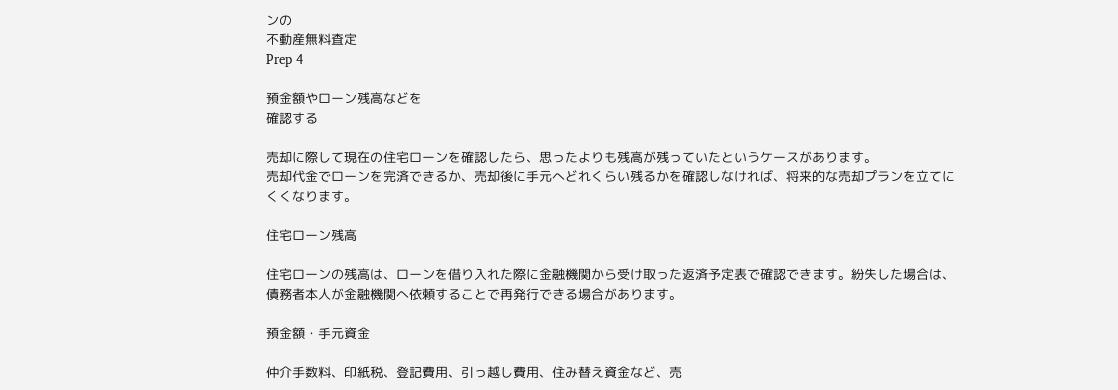ンの
不動産無料査定
Prep 4

預金額やローン残高などを
確認する

売却に際して現在の住宅ローンを確認したら、思ったよりも残高が残っていたというケースがあります。
売却代金でローンを完済できるか、売却後に手元へどれくらい残るかを確認しなければ、将来的な売却プランを立てにくくなります。

住宅ローン残高

住宅ローンの残高は、ローンを借り入れた際に金融機関から受け取った返済予定表で確認できます。紛失した場合は、債務者本人が金融機関へ依頼することで再発行できる場合があります。

預金額・手元資金

仲介手数料、印紙税、登記費用、引っ越し費用、住み替え資金など、売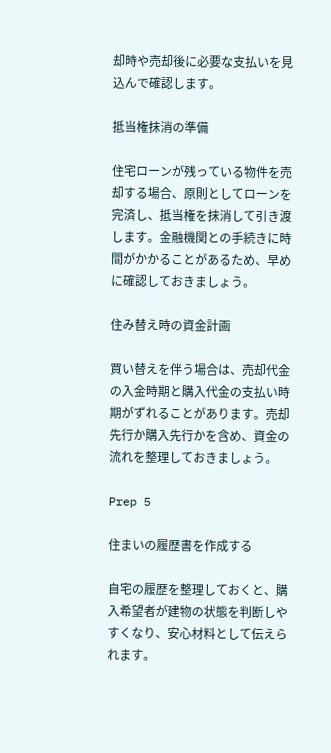却時や売却後に必要な支払いを見込んで確認します。

抵当権抹消の準備

住宅ローンが残っている物件を売却する場合、原則としてローンを完済し、抵当権を抹消して引き渡します。金融機関との手続きに時間がかかることがあるため、早めに確認しておきましょう。

住み替え時の資金計画

買い替えを伴う場合は、売却代金の入金時期と購入代金の支払い時期がずれることがあります。売却先行か購入先行かを含め、資金の流れを整理しておきましょう。

Prep 5

住まいの履歴書を作成する

自宅の履歴を整理しておくと、購入希望者が建物の状態を判断しやすくなり、安心材料として伝えられます。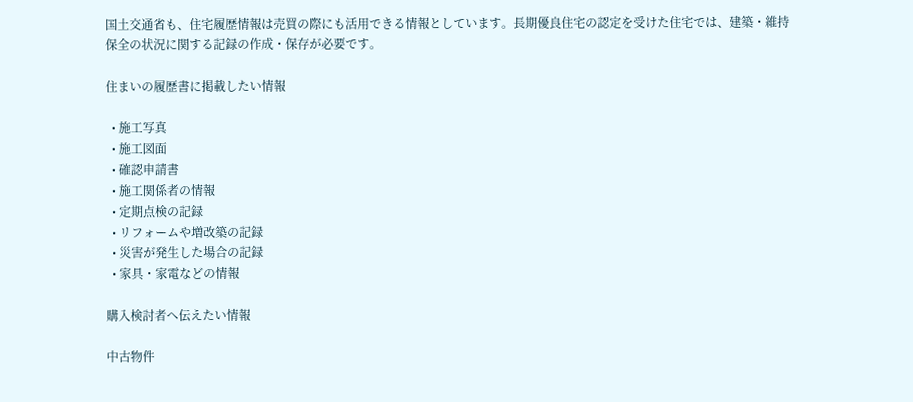国土交通省も、住宅履歴情報は売買の際にも活用できる情報としています。長期優良住宅の認定を受けた住宅では、建築・維持保全の状況に関する記録の作成・保存が必要です。

住まいの履歴書に掲載したい情報

  • 施工写真
  • 施工図面
  • 確認申請書
  • 施工関係者の情報
  • 定期点検の記録
  • リフォームや増改築の記録
  • 災害が発生した場合の記録
  • 家具・家電などの情報

購入検討者へ伝えたい情報

中古物件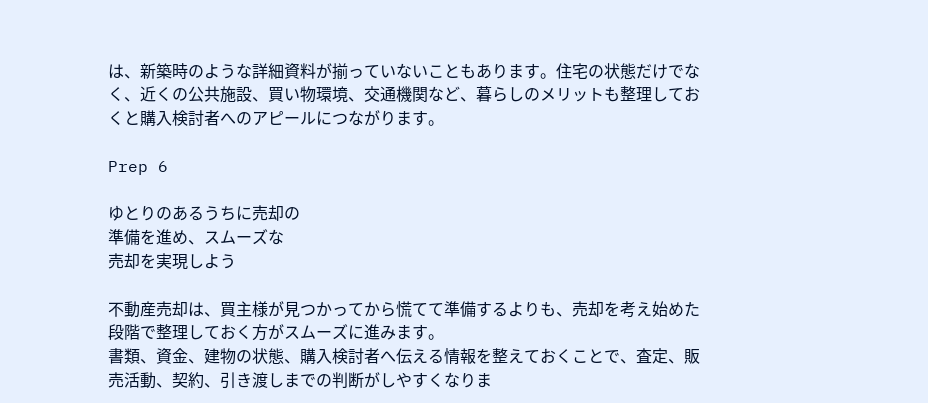は、新築時のような詳細資料が揃っていないこともあります。住宅の状態だけでなく、近くの公共施設、買い物環境、交通機関など、暮らしのメリットも整理しておくと購入検討者へのアピールにつながります。

Prep 6

ゆとりのあるうちに売却の
準備を進め、スムーズな
売却を実現しよう

不動産売却は、買主様が見つかってから慌てて準備するよりも、売却を考え始めた段階で整理しておく方がスムーズに進みます。
書類、資金、建物の状態、購入検討者へ伝える情報を整えておくことで、査定、販売活動、契約、引き渡しまでの判断がしやすくなりま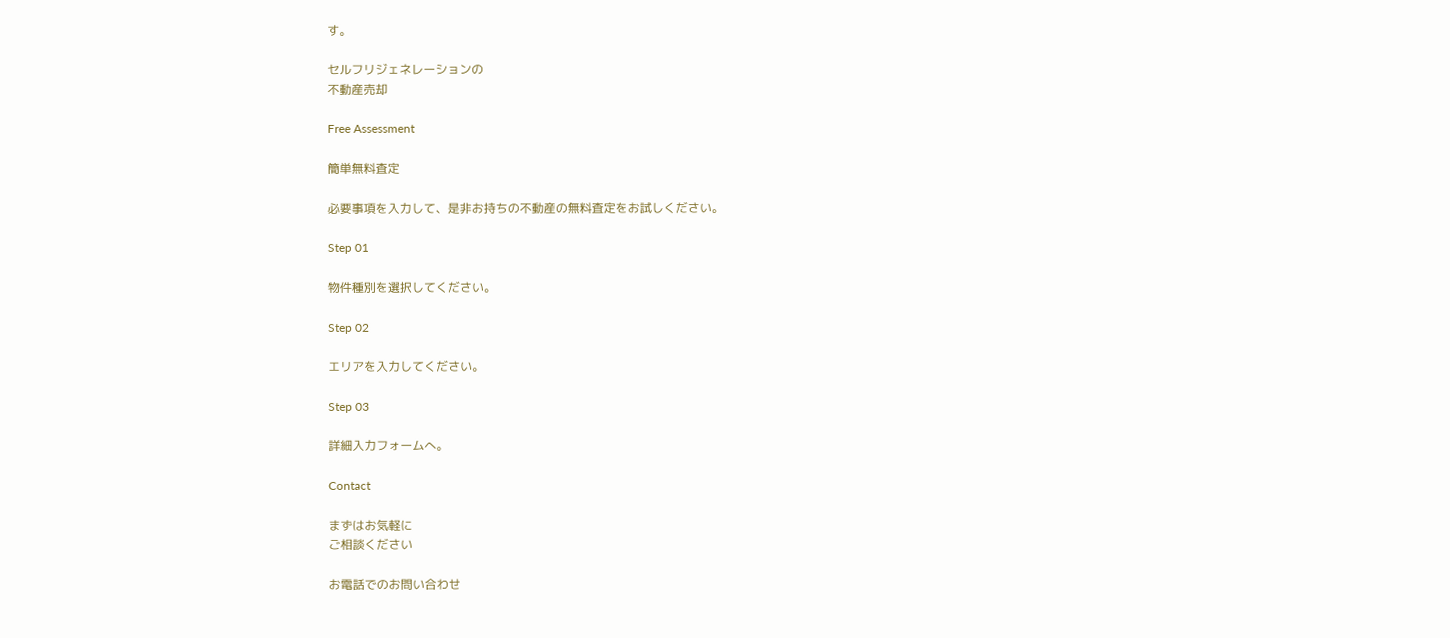す。

セルフリジェネレーションの
不動産売却

Free Assessment

簡単無料査定

必要事項を入力して、是非お持ちの不動産の無料査定をお試しください。

Step 01

物件種別を選択してください。

Step 02

エリアを入力してください。

Step 03

詳細入力フォームへ。

Contact

まずはお気軽に
ご相談ください

お電話でのお問い合わせ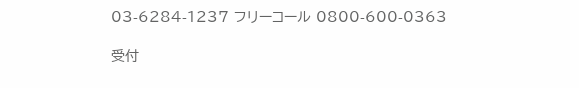03-6284-1237 フリーコール 0800-600-0363

受付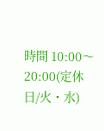時間 10:00〜20:00(定休日/火・水)